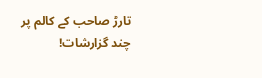تارڑ صاحب کے کالم پر چند گزارشات!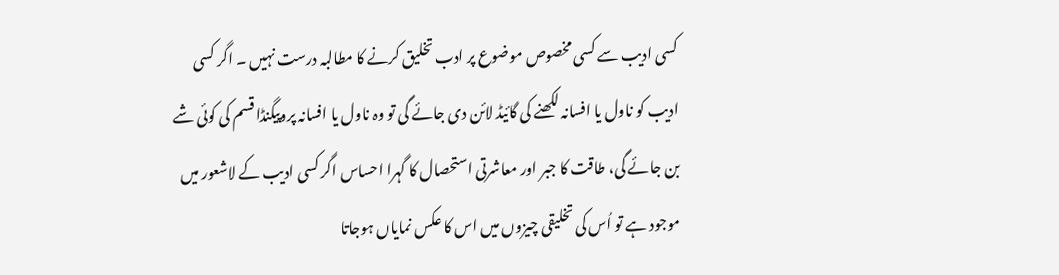کسی ادیب سے کسی مخصوص موضوع پر ادب تخلیق کرنے کا مطالبہ درست نہیں ۔ اگر کسی ادیب کو ناول یا افسانہ لکھنے کی گائیڈ لائن دی جائے گی تو وہ ناول یا افسانہ پروپیگنڈا قسم کی کوئی شے بن جائے گی، طاقت کا جبر اور معاشرتی استحصال کا گہرا احساس اگر کسی ادیب کے لاشعور میں موجود ہے تو اُس کی تخلیقی چیزوں میں اس کا عکس نمایاں ہوجاتا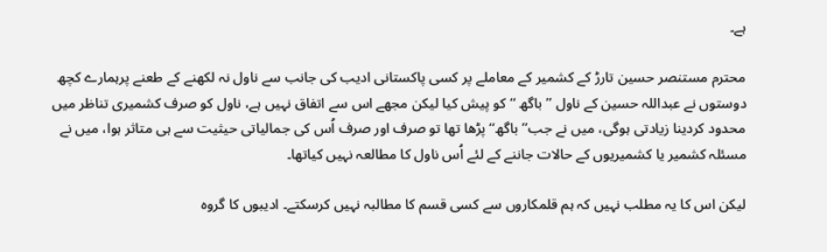ہے۔

محترم مستنصر حسین تارڑ کے کشمیر کے معاملے پر کسی پاکستانی ادیب کی جانب سے ناول نہ لکھنے کے طعنے پرہمارے کچھ دوستوں نے عبداللہ حسین کے ناول ’’باگھ ‘‘ کو پیش کیا لیکن مجھے اس سے اتفاق نہیں ہے، ناول کو صرف کشمیری تناظر میں محدود کردینا زیادتی ہوگی، میں نے جب’’ باگھ‘‘ پڑھا تھا تو صرف اور صرف اُس کی جمالیاتی حیثیت سے ہی متاثر ہوا، میں نے مسئلہ کشمیر یا کشمیریوں کے حالات جاننے کے لئے اُس ناول کا مطالعہ نہیں کیاتھا۔

لیکن اس کا یہ مطلب نہیں کہ ہم قلمکاروں سے کسی قسم کا مطالبہ نہیں کرسکتے۔ ادیبوں کا گروہ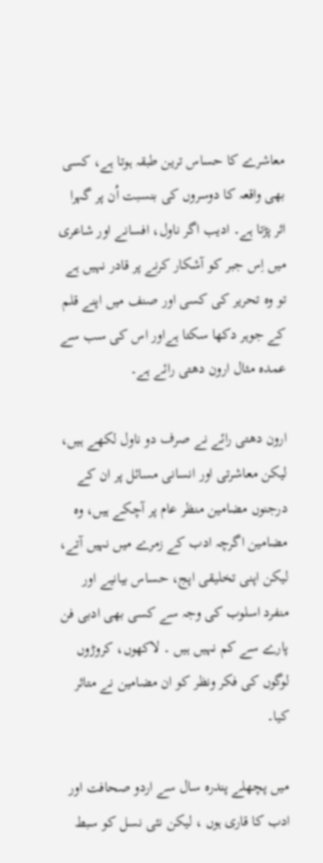معاشرے کا حساس ترین طبقہ ہوتا ہے، کسی بھی واقعہ کا دوسروں کی بنسبت اُن پر گہرا اثر پڑتا ہے۔ ادیب اگر ناول، افسانے اور شاعری میں اِس جبر کو آشکار کرنے پر قادر نہیں ہے تو وہ تحریر کی کسی اور صنف میں اپنے قلم کے جوہر دکھا سکتا ہےاور اس کی سب سے عمدہ مثال ارون دھتی رائے ہے۔

ارون دھتی رائے نے صرف دو ناول لکھے ہیں، لیکن معاشرتی اور انسانی مسائل پر ان کے درجنوں مضامین منظر عام پر آچکے ہیں، وہ مضامین اگرچہ ادب کے زمرے میں نہیں آتے، لیکن اپنی تخلیقی اپج، حساس بیانیے اور منفرد اسلوب کی وجہ سے کسی بھی ادبی فن پارے سے کم نہیں ہیں ۔ لاکھوں، کروڑوں لوگوں کی فکر ونظر کو ان مضامین نے متاثر کیا۔

میں پچھلے پندرہ سال سے اردو صحافت اور ادب کا قاری ہوں ، لیکن نئی نسل کو سبط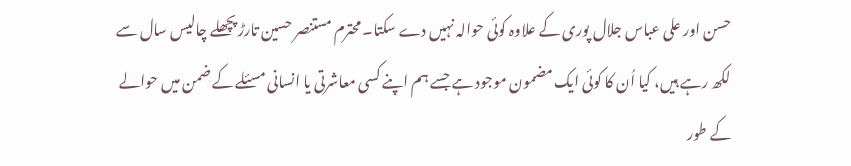حسن اور علی عباس جلال پوری کے علاوہ کوئی حوالہ نہیں دے سکتا۔ محترم مستنصر حسین تارڑ پچھلے چالیس سال سے لکھ رہے ہیں، کیا اُن کا کوئی ایک مضمون موجود ہے جسے ہم اپنے کسی معاشرتی یا انسانی مسئلے کے ضمن میں حوالے کے طور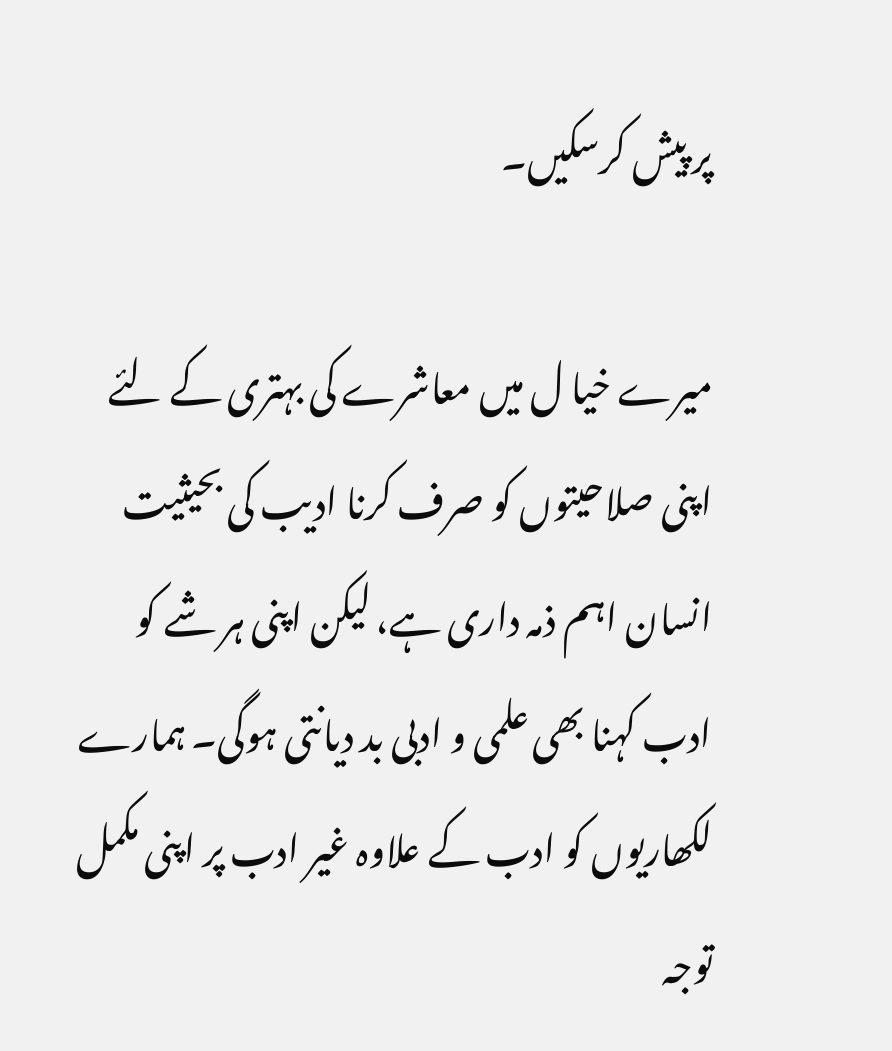پر پیش کرسکیں۔

میرے خیا ل میں معاشرے کی بہتری کے لئے اپنی صلاحیتوں کو صرف کرنا ادیب کی بحیثیت انسان اہم ذمہ داری ہے، لیکن اپنی ہر شے کو ادب کہنا بھی علمی و ادبی بد دیانتی ہوگی۔ ہمارے لکھاریوں کو ادب کے علاوہ غیر ادب پر اپنی مکمل توجہ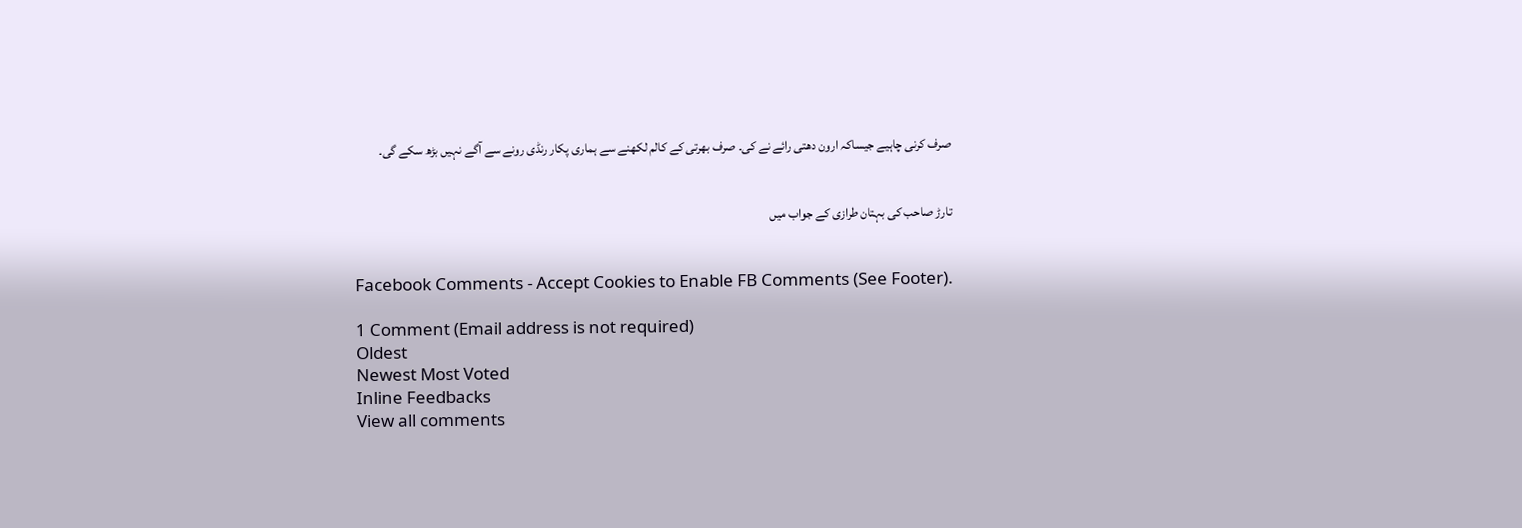صرف کرنی چاہیے جیساکہ ارون دھتی رائے نے کی۔ صرف بھرتی کے کالم لکھنے سے ہماری پکار رنڈی رونے سے آگے نہیں بڑھ سکے گی۔


تارڑ صاحب کی بہتان طرازی کے جواب میں


Facebook Comments - Accept Cookies to Enable FB Comments (See Footer).

1 Comment (Email address is not required)
Oldest
Newest Most Voted
Inline Feedbacks
View all comments